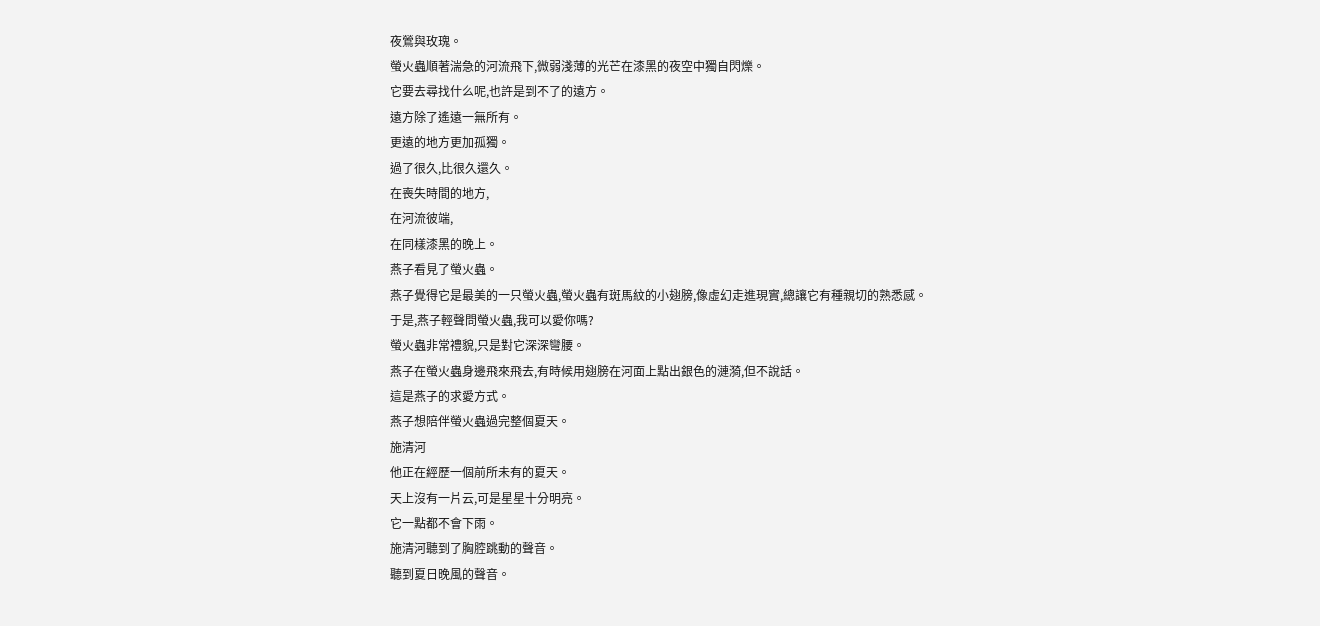夜鶯與玫瑰。
螢火蟲順著湍急的河流飛下,微弱淺薄的光芒在漆黑的夜空中獨自閃爍。
它要去尋找什么呢,也許是到不了的遠方。
遠方除了遙遠一無所有。
更遠的地方更加孤獨。
過了很久,比很久還久。
在喪失時間的地方,
在河流彼端,
在同樣漆黑的晚上。
燕子看見了螢火蟲。
燕子覺得它是最美的一只螢火蟲,螢火蟲有斑馬紋的小翅膀,像虛幻走進現實,總讓它有種親切的熟悉感。
于是,燕子輕聲問螢火蟲,我可以愛你嗎?
螢火蟲非常禮貌,只是對它深深彎腰。
燕子在螢火蟲身邊飛來飛去,有時候用翅膀在河面上點出銀色的漣漪,但不說話。
這是燕子的求愛方式。
燕子想陪伴螢火蟲過完整個夏天。
施清河
他正在經歷一個前所未有的夏天。
天上沒有一片云,可是星星十分明亮。
它一點都不會下雨。
施清河聽到了胸腔跳動的聲音。
聽到夏日晚風的聲音。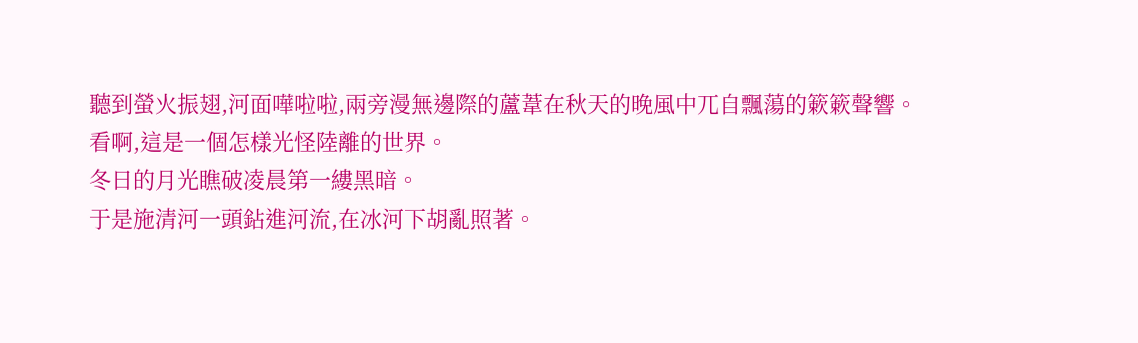聽到螢火振翅,河面嘩啦啦,兩旁漫無邊際的蘆葦在秋天的晚風中兀自飄蕩的簌簌聲響。
看啊,這是一個怎樣光怪陸離的世界。
冬日的月光瞧破凌晨第一縷黑暗。
于是施清河一頭鉆進河流,在冰河下胡亂照著。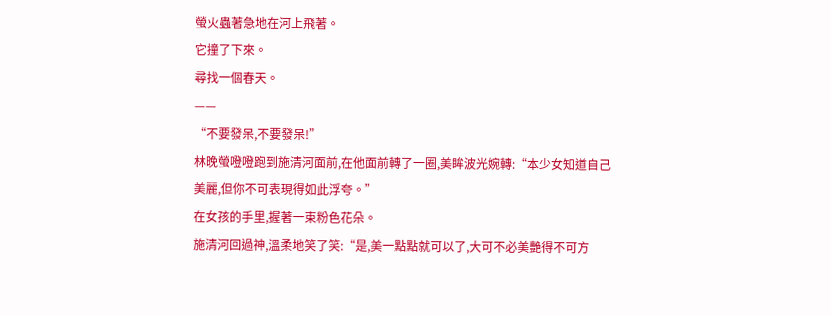螢火蟲著急地在河上飛著。
它撞了下來。
尋找一個春天。
——
“不要發呆,不要發呆!”
林晚螢噔噔跑到施清河面前,在他面前轉了一圈,美眸波光婉轉:“本少女知道自己美麗,但你不可表現得如此浮夸。”
在女孩的手里,握著一束粉色花朵。
施清河回過神,溫柔地笑了笑:“是,美一點點就可以了,大可不必美艷得不可方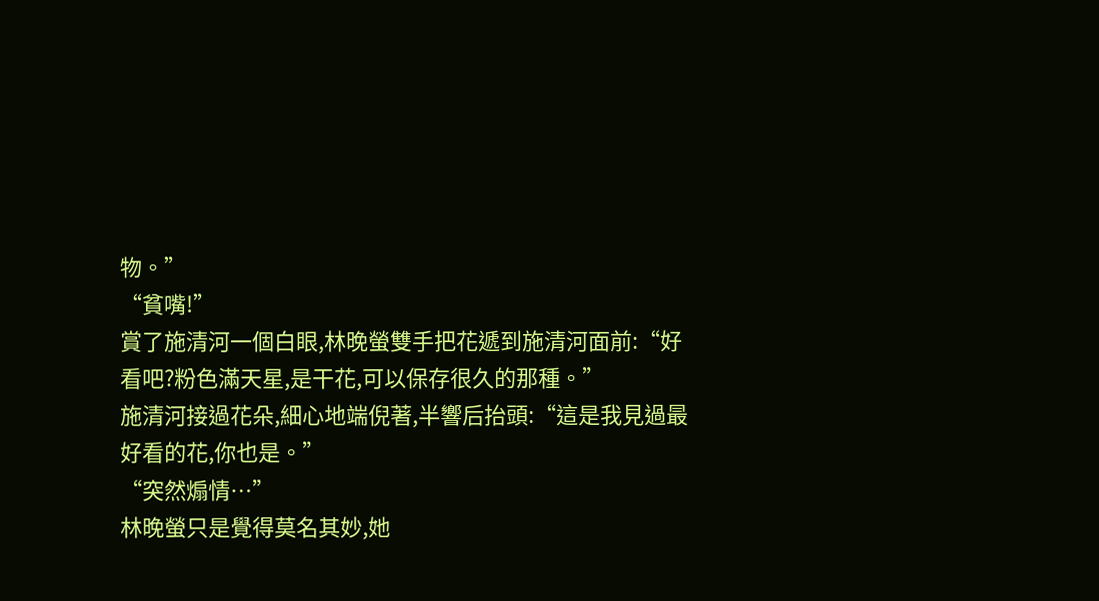物。”
“貧嘴!”
賞了施清河一個白眼,林晚螢雙手把花遞到施清河面前:“好看吧?粉色滿天星,是干花,可以保存很久的那種。”
施清河接過花朵,細心地端倪著,半響后抬頭:“這是我見過最好看的花,你也是。”
“突然煽情…”
林晚螢只是覺得莫名其妙,她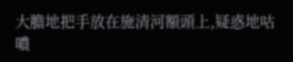大膽地把手放在施清河額頭上,疑惑地咕噥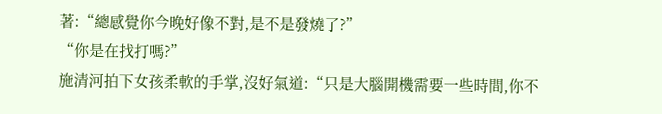著:“總感覺你今晚好像不對,是不是發燒了?”
“你是在找打嗎?”
施清河拍下女孩柔軟的手掌,沒好氣道:“只是大腦開機需要一些時間,你不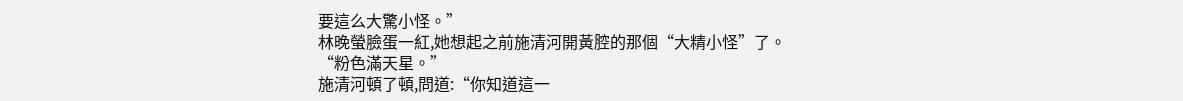要這么大驚小怪。”
林晚螢臉蛋一紅,她想起之前施清河開黃腔的那個“大精小怪”了。
“粉色滿天星。”
施清河頓了頓,問道:“你知道這一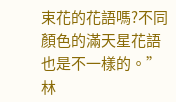束花的花語嗎?不同顏色的滿天星花語也是不一樣的。”
林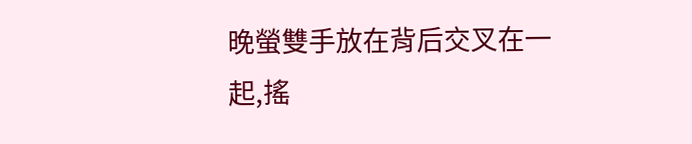晚螢雙手放在背后交叉在一起,搖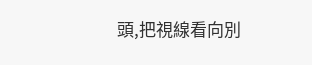頭,把視線看向別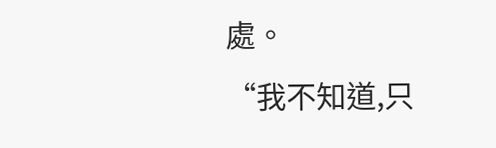處。
“我不知道,只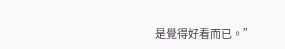是覺得好看而已。”